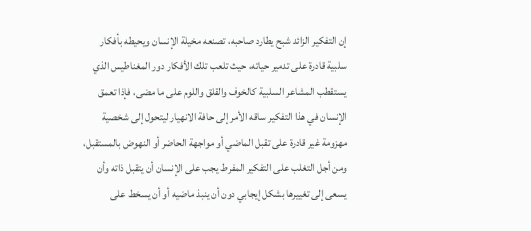إن التفكير الزائد شبح يطارد صاحبه، تصنعه مخيلة الإنسان ويحيطه بأفكار سلبية قادرة على تدمير حياته، حيث تلعب تلك الأفكار دور المغناطيس الذي يستقطب المشاعر السلبية كالخوف والقلق واللوم على ما مضى، فإذا تعمق الإنسان في هذا التفكير ساقه الأمر إلى حافة الانهيار ليتحول إلى شخصية مهزومة غير قادرة على تقبل الماضي أو مواجهة الحاضر أو النهوض بالمستقبل، ومن أجل التغلب على التفكير المفرط يجب على الإنسان أن يتقبل ذاته وأن يسعى إلى تغييرها بشكل إيجابي دون أن ينبذ ماضيه أو أن يسخط على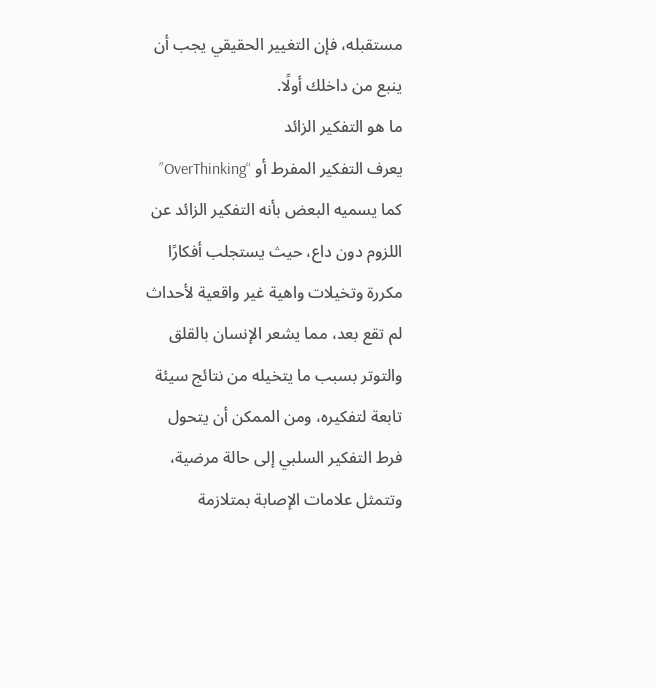مستقبله، فإن التغيير الحقيقي يجب أن ينبع من داخلك أولًا.
ما هو التفكير الزائد
يعرف التفكير المفرط أو “OverThinking” كما يسميه البعض بأنه التفكير الزائد عن اللزوم دون داع، حيث يستجلب أفكارًا مكررة وتخيلات واهية غير واقعية لأحداث لم تقع بعد، مما يشعر الإنسان بالقلق والتوتر بسبب ما يتخيله من نتائج سيئة تابعة لتفكيره، ومن الممكن أن يتحول فرط التفكير السلبي إلى حالة مرضية، وتتمثل علامات الإصابة بمتلازمة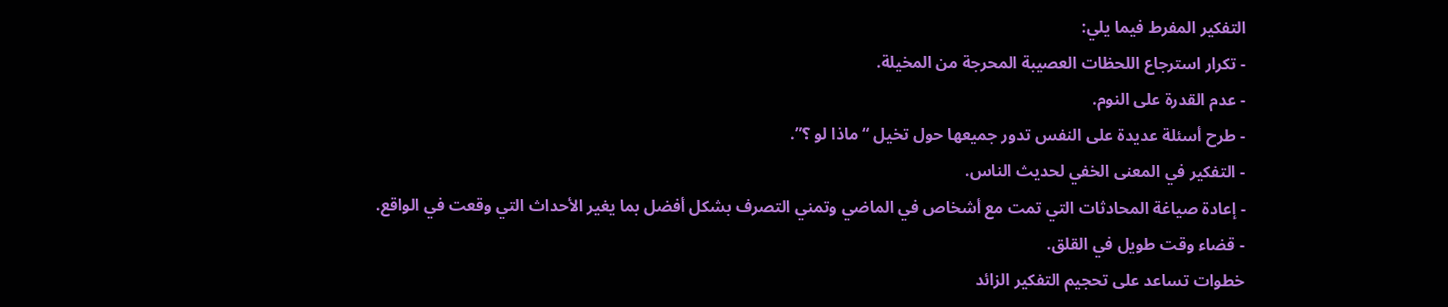التفكير المفرط فيما يلي:
- تكرار استرجاع اللحظات العصيبة المحرجة من المخيلة.
- عدم القدرة على النوم.
- طرح أسئلة عديدة على النفس تدور جميعها حول تخيل “ماذا لو ؟”.
- التفكير في المعنى الخفي لحديث الناس.
- إعادة صياغة المحادثات التي تمت مع أشخاص في الماضي وتمني التصرف بشكل أفضل بما يغير الأحداث التي وقعت في الواقع.
- قضاء وقت طويل في القلق.
خطوات تساعد على تحجيم التفكير الزائد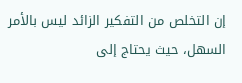إن التخلص من التفكير الزائد ليس بالأمر السهل، حيث يحتاج إلى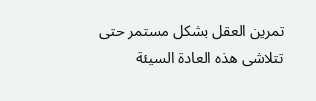تمرين العقل بشكل مستمر حتى تتلاشى هذه العادة السيئة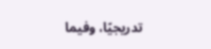تدريجيًا، وفيما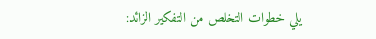يلي خطوات التخلص من التفكير الزائد: